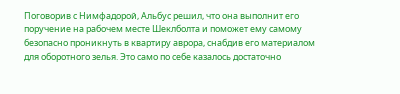Поговорив с Нимфадорой, Альбус решил, что она выполнит его поручение на рабочем месте Шеклболта и поможет ему самому безопасно проникнуть в квартиру аврора, снабдив его материалом для оборотного зелья. Это само по себе казалось достаточно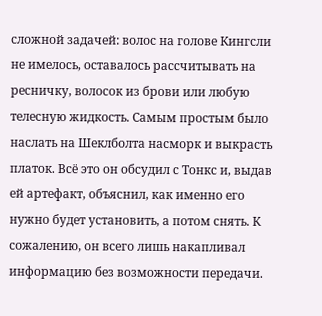сложной задачей: волос на голове Кингсли не имелось, оставалось рассчитывать на ресничку, волосок из брови или любую телесную жидкость. Самым простым было наслать на Шеклболта насморк и выкрасть платок. Всё это он обсудил с Тонкс и, выдав ей артефакт, объяснил, как именно его нужно будет установить, а потом снять. К сожалению, он всего лишь накапливал информацию без возможности передачи.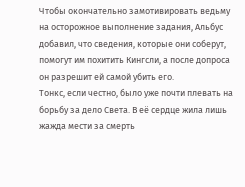Чтобы окончательно замотивировать ведьму на осторожное выполнение задания, Альбус добавил, что сведения, которые они соберут, помогут им похитить Кингсли, а после допроса он разрешит ей самой убить его.
Тонкс, если честно, было уже почти плевать на борьбу за дело Света. В её сердце жила лишь жажда мести за смерть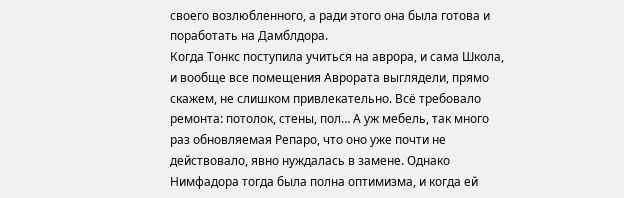своего возлюбленного, а ради этого она была готова и поработать на Дамблдора.
Когда Тонкс поступила учиться на аврора, и сама Школа, и вообще все помещения Аврората выглядели, прямо скажем, не слишком привлекательно. Всё требовало ремонта: потолок, стены, пол… А уж мебель, так много раз обновляемая Репаро, что оно уже почти не действовало, явно нуждалась в замене. Однако Нимфадора тогда была полна оптимизма, и когда ей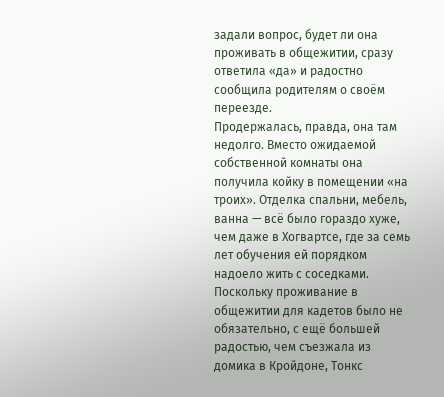задали вопрос, будет ли она проживать в общежитии, сразу ответила «да» и радостно сообщила родителям о своём переезде.
Продержалась, правда, она там недолго. Вместо ожидаемой собственной комнаты она получила койку в помещении «на троих». Отделка спальни, мебель, ванна — всё было гораздо хуже, чем даже в Хогвартсе, где за семь лет обучения ей порядком надоело жить с соседками. Поскольку проживание в общежитии для кадетов было не обязательно, с ещё большей радостью, чем съезжала из домика в Кройдоне, Тонкс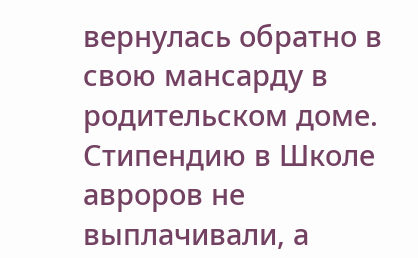вернулась обратно в свою мансарду в родительском доме. Стипендию в Школе авроров не выплачивали, а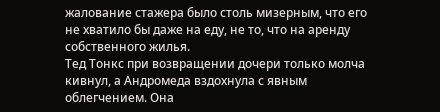жалование стажера было столь мизерным, что его не хватило бы даже на еду, не то, что на аренду собственного жилья.
Тед Тонкс при возвращении дочери только молча кивнул, а Андромеда вздохнула с явным облегчением. Она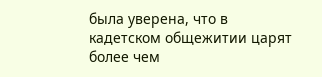была уверена, что в кадетском общежитии царят более чем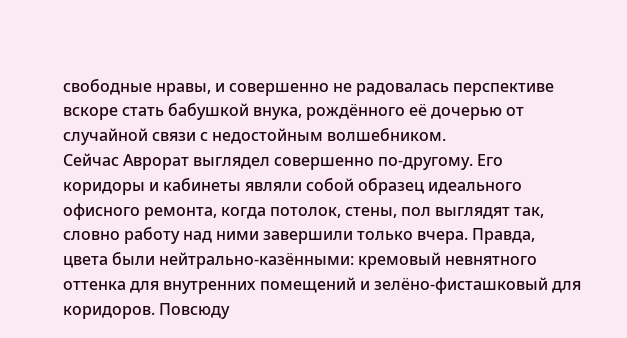свободные нравы, и совершенно не радовалась перспективе вскоре стать бабушкой внука, рождённого её дочерью от случайной связи с недостойным волшебником.
Сейчас Аврорат выглядел совершенно по-другому. Его коридоры и кабинеты являли собой образец идеального офисного ремонта, когда потолок, стены, пол выглядят так, словно работу над ними завершили только вчера. Правда, цвета были нейтрально-казёнными: кремовый невнятного оттенка для внутренних помещений и зелёно-фисташковый для коридоров. Повсюду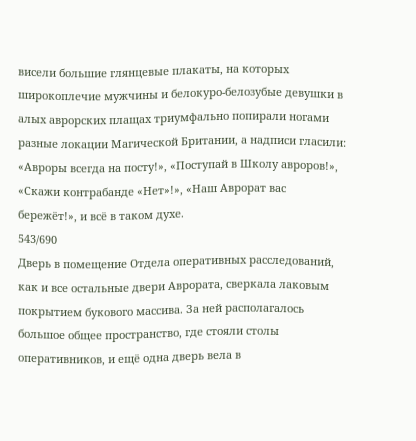висели большие глянцевые плакаты, на которых широкоплечие мужчины и белокуро-белозубые девушки в алых аврорских плащах триумфально попирали ногами разные локации Магической Британии, а надписи гласили: «Авроры всегда на посту!», «Поступай в Школу авроров!», «Скажи контрабанде «Нет»!», «Наш Аврорат вас бережёт!», и всё в таком духе.
543/690
Дверь в помещение Отдела оперативных расследований, как и все остальные двери Аврората, сверкала лаковым покрытием букового массива. За ней располагалось большое общее пространство, где стояли столы оперативников, и ещё одна дверь вела в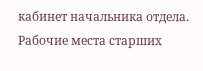кабинет начальника отдела. Рабочие места старших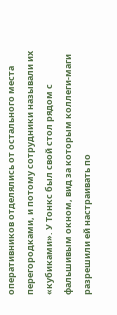оперативников отделялись от остального места перегородками, и потому сотрудники называли их «кубиками». У Тонкс был свой стол рядом с фальшивым окном, вид за которым коллеги-маги разрешили ей настраивать по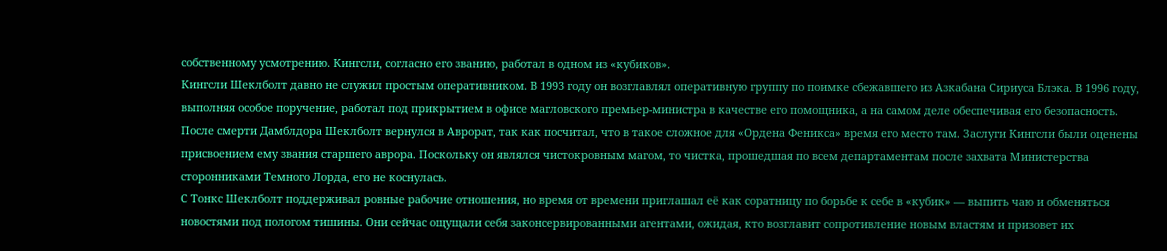собственному усмотрению. Кингсли, согласно его званию, работал в одном из «кубиков».
Кингсли Шеклболт давно не служил простым оперативником. В 1993 году он возглавлял оперативную группу по поимке сбежавшего из Азкабана Сириуса Блэка. В 1996 году, выполняя особое поручение, работал под прикрытием в офисе магловского премьер-министра в качестве его помощника, а на самом деле обеспечивая его безопасность. После смерти Дамблдора Шеклболт вернулся в Аврорат, так как посчитал, что в такое сложное для «Ордена Феникса» время его место там. Заслуги Кингсли были оценены присвоением ему звания старшего аврора. Поскольку он являлся чистокровным магом, то чистка, прошедшая по всем департаментам после захвата Министерства сторонниками Темного Лорда, его не коснулась.
С Тонкс Шеклболт поддерживал ровные рабочие отношения, но время от времени приглашал её как соратницу по борьбе к себе в «кубик» — выпить чаю и обменяться новостями под пологом тишины. Они сейчас ощущали себя законсервированными агентами, ожидая, кто возглавит сопротивление новым властям и призовет их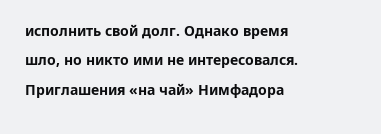исполнить свой долг. Однако время шло, но никто ими не интересовался. Приглашения «на чай» Нимфадора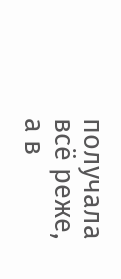получала всё реже, а в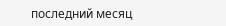последний месяц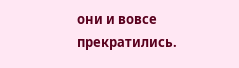они и вовсе прекратились.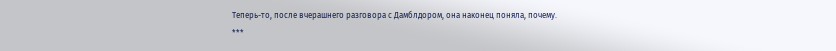Теперь-то, после вчерашнего разговора с Дамблдором, она наконец поняла, почему.
***